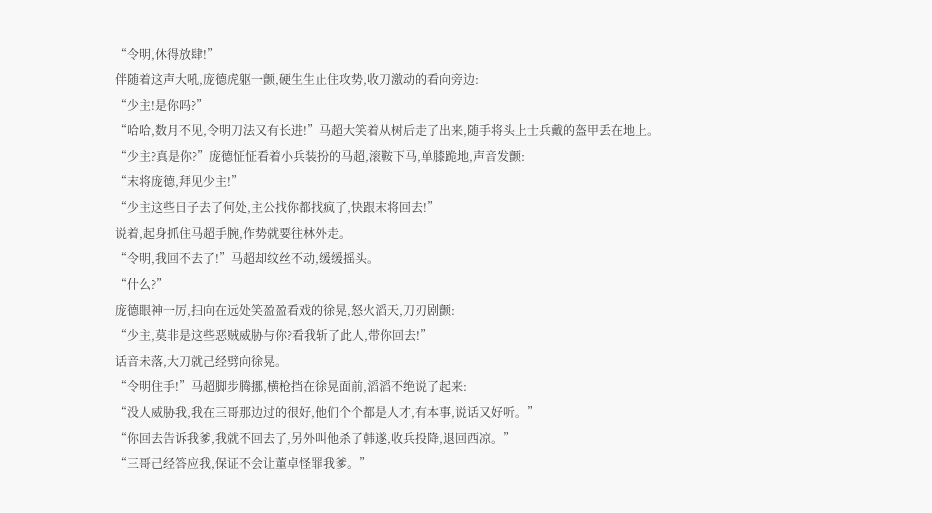“令明,休得放肆!”
伴随着这声大吼,庞德虎躯一颤,硬生生止住攻势,收刀激动的看向旁边:
“少主!是你吗?”
“哈哈,数月不见,令明刀法又有长进!”马超大笑着从树后走了出来,随手将头上士兵戴的盔甲丢在地上。
“少主?真是你?”庞德怔怔看着小兵装扮的马超,滚鞍下马,单膝跪地,声音发颤:
“末将庞德,拜见少主!”
“少主这些日子去了何处,主公找你都找疯了,快跟末将回去!”
说着,起身抓住马超手腕,作势就要往林外走。
“令明,我回不去了!”马超却纹丝不动,缓缓摇头。
“什么?”
庞德眼神一厉,扫向在远处笑盈盈看戏的徐晃,怒火滔天,刀刃剧颤:
“少主,莫非是这些恶贼威胁与你?看我斩了此人,带你回去!”
话音未落,大刀就己经劈向徐晃。
“令明住手!”马超脚步腾挪,横枪挡在徐晃面前,滔滔不绝说了起来:
“没人威胁我,我在三哥那边过的很好,他们个个都是人才,有本事,说话又好听。”
“你回去告诉我爹,我就不回去了,另外叫他杀了韩遂,收兵投降,退回西凉。”
“三哥己经答应我,保证不会让董卓怪罪我爹。”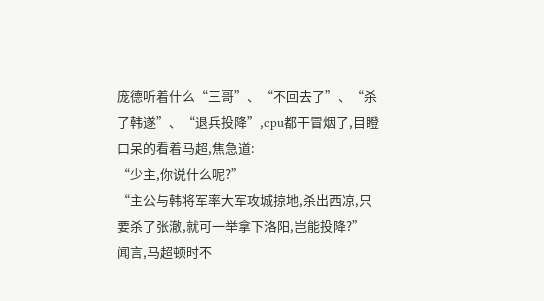庞德听着什么“三哥”、“不回去了”、“杀了韩遂”、“退兵投降”,cpu都干冒烟了,目瞪口呆的看着马超,焦急道:
“少主,你说什么呢?”
“主公与韩将军率大军攻城掠地,杀出西凉,只要杀了张澈,就可一举拿下洛阳,岂能投降?”
闻言,马超顿时不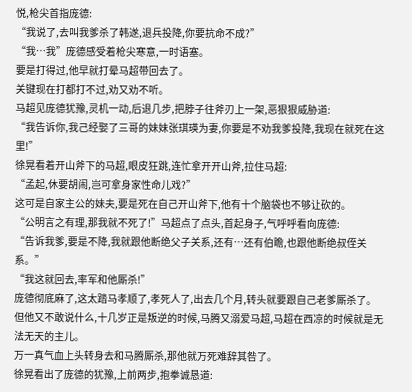悦,枪尖首指庞德:
“我说了,去叫我爹杀了韩遂,退兵投降,你要抗命不成?”
“我…我”庞德感受着枪尖寒意,一时语塞。
要是打得过,他早就打晕马超带回去了。
关键现在打都打不过,劝又劝不听。
马超见庞德犹豫,灵机一动,后退几步,把脖子往斧刃上一架,恶狠狠威胁道:
“我告诉你,我己经娶了三哥的妹妹张琪瑛为妻,你要是不劝我爹投降,我现在就死在这里!”
徐晃看着开山斧下的马超,眼皮狂跳,连忙拿开开山斧,拉住马超:
“孟起,休要胡闹,岂可拿身家性命儿戏?”
这可是自家主公的妹夫,要是死在自己开山斧下,他有十个脑袋也不够让砍的。
“公明言之有理,那我就不死了!”马超点了点头,首起身子,气呼呼看向庞德:
“告诉我爹,要是不降,我就跟他断绝父子关系,还有…还有伯瞻,也跟他断绝叔侄关系。”
“我这就回去,率军和他厮杀!”
庞德彻底麻了,这太踏马孝顺了,孝死人了,出去几个月,转头就要跟自己老爹厮杀了。
但他又不敢说什么,十几岁正是叛逆的时候,马腾又溺爱马超,马超在西凉的时候就是无法无天的主儿。
万一真气血上头转身去和马腾厮杀,那他就万死难辞其咎了。
徐晃看出了庞德的犹豫,上前两步,抱拳诚恳道: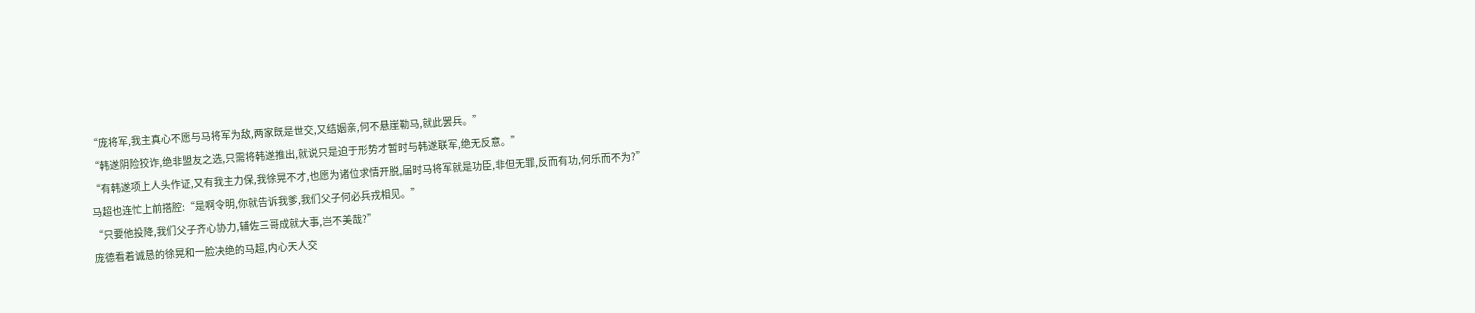“庞将军,我主真心不愿与马将军为敌,两家既是世交,又结姻亲,何不悬崖勒马,就此罢兵。”
“韩遂阴险狡诈,绝非盟友之选,只需将韩遂推出,就说只是迫于形势才暂时与韩遂联军,绝无反意。”
“有韩遂项上人头作证,又有我主力保,我徐晃不才,也愿为诸位求情开脱,届时马将军就是功臣,非但无罪,反而有功,何乐而不为?”
马超也连忙上前搭腔:“是啊令明,你就告诉我爹,我们父子何必兵戎相见。”
“只要他投降,我们父子齐心协力,辅佐三哥成就大事,岂不美哉?”
庞德看着诚恳的徐晃和一脸决绝的马超,内心天人交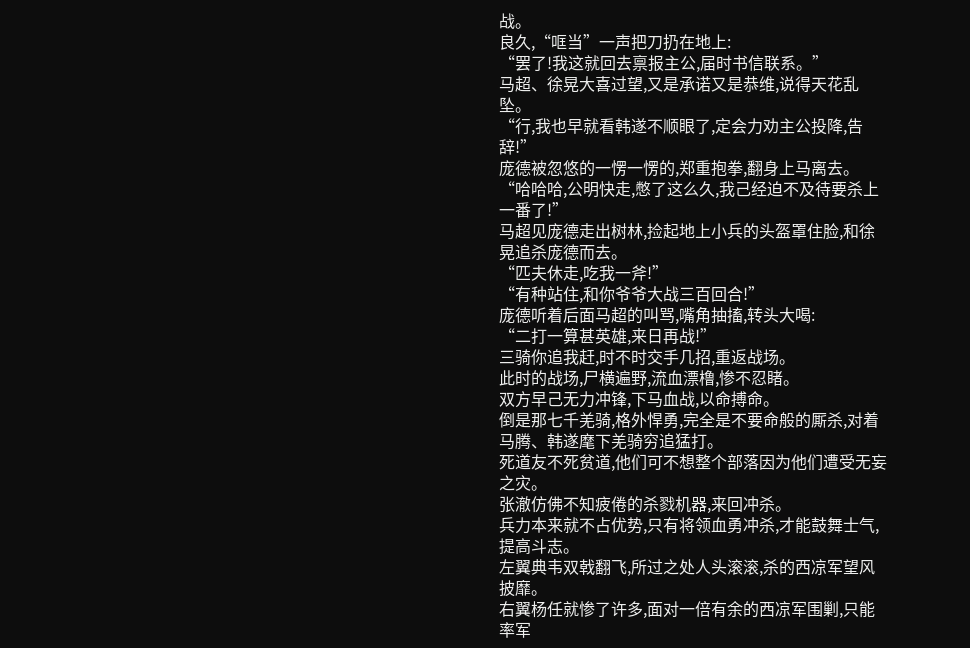战。
良久,“哐当”一声把刀扔在地上:
“罢了!我这就回去禀报主公,届时书信联系。”
马超、徐晃大喜过望,又是承诺又是恭维,说得天花乱坠。
“行,我也早就看韩遂不顺眼了,定会力劝主公投降,告辞!”
庞德被忽悠的一愣一愣的,郑重抱拳,翻身上马离去。
“哈哈哈,公明快走,憋了这么久,我己经迫不及待要杀上一番了!”
马超见庞德走出树林,捡起地上小兵的头盔罩住脸,和徐晃追杀庞德而去。
“匹夫休走,吃我一斧!”
“有种站住,和你爷爷大战三百回合!”
庞德听着后面马超的叫骂,嘴角抽搐,转头大喝:
“二打一算甚英雄,来日再战!”
三骑你追我赶,时不时交手几招,重返战场。
此时的战场,尸横遍野,流血漂橹,惨不忍睹。
双方早己无力冲锋,下马血战,以命搏命。
倒是那七千羌骑,格外悍勇,完全是不要命般的厮杀,对着马腾、韩遂麾下羌骑穷追猛打。
死道友不死贫道,他们可不想整个部落因为他们遭受无妄之灾。
张澈仿佛不知疲倦的杀戮机器,来回冲杀。
兵力本来就不占优势,只有将领血勇冲杀,才能鼓舞士气,提高斗志。
左翼典韦双戟翻飞,所过之处人头滚滚,杀的西凉军望风披靡。
右翼杨任就惨了许多,面对一倍有余的西凉军围剿,只能率军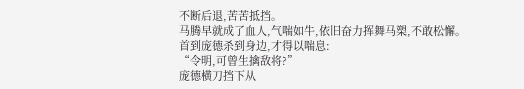不断后退,苦苦抵挡。
马腾早就成了血人,气喘如牛,依旧奋力挥舞马槊,不敢松懈。
首到庞德杀到身边,才得以喘息:
“令明,可曾生擒敌将?”
庞德横刀挡下从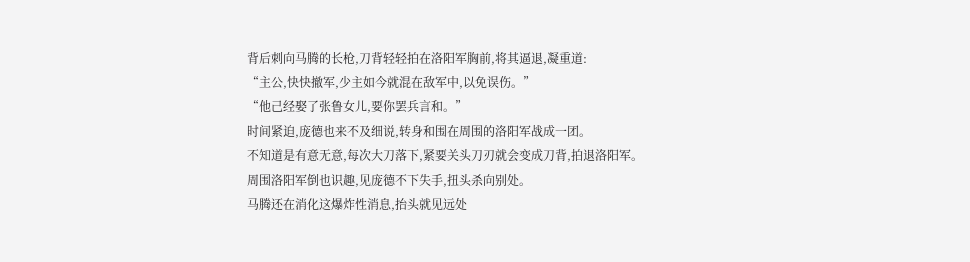背后刺向马腾的长枪,刀背轻轻拍在洛阳军胸前,将其逼退,凝重道:
“主公,快快撤军,少主如今就混在敌军中,以免误伤。”
“他己经娶了张鲁女儿,要你罢兵言和。”
时间紧迫,庞德也来不及细说,转身和围在周围的洛阳军战成一团。
不知道是有意无意,每次大刀落下,紧要关头刀刃就会变成刀背,拍退洛阳军。
周围洛阳军倒也识趣,见庞德不下失手,扭头杀向别处。
马腾还在消化这爆炸性消息,抬头就见远处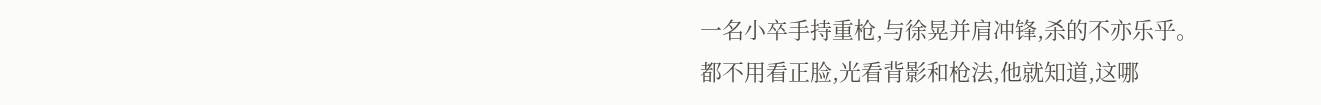一名小卒手持重枪,与徐晃并肩冲锋,杀的不亦乐乎。
都不用看正脸,光看背影和枪法,他就知道,这哪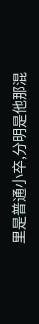里是普通小卒,分明是他那混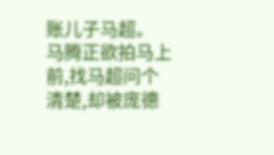账儿子马超。
马腾正欲拍马上前,找马超问个清楚,却被庞德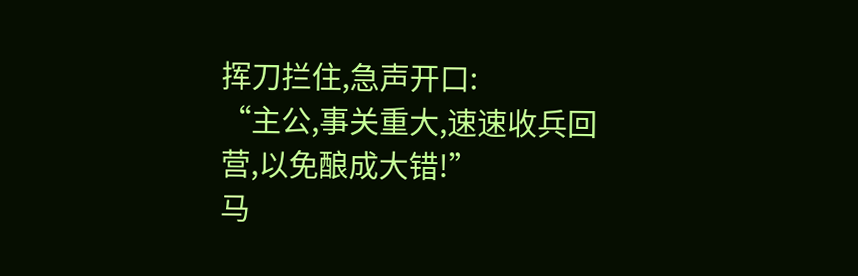挥刀拦住,急声开口:
“主公,事关重大,速速收兵回营,以免酿成大错!”
马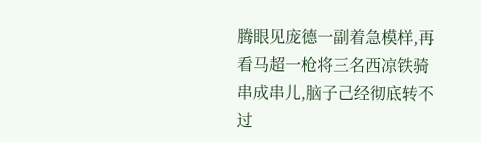腾眼见庞德一副着急模样,再看马超一枪将三名西凉铁骑串成串儿,脑子己经彻底转不过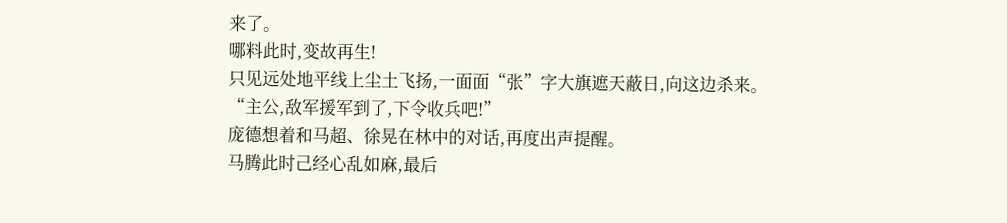来了。
哪料此时,变故再生!
只见远处地平线上尘土飞扬,一面面“张”字大旗遮天蔽日,向这边杀来。
“主公,敌军援军到了,下令收兵吧!”
庞德想着和马超、徐晃在林中的对话,再度出声提醒。
马腾此时己经心乱如麻,最后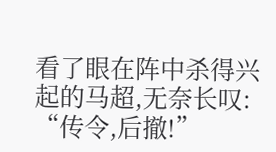看了眼在阵中杀得兴起的马超,无奈长叹:
“传令,后撤!”